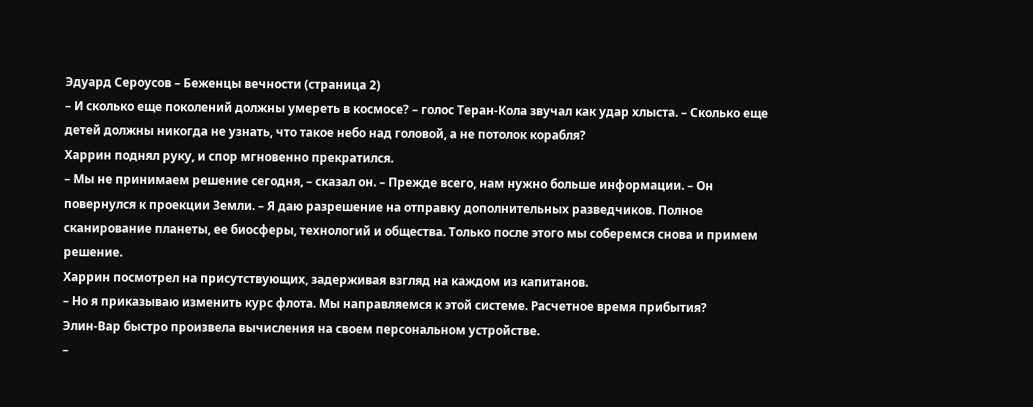Эдуард Сероусов – Беженцы вечности (страница 2)
– И сколько еще поколений должны умереть в космосе? – голос Теран-Кола звучал как удар хлыста. – Сколько еще детей должны никогда не узнать, что такое небо над головой, а не потолок корабля?
Харрин поднял руку, и спор мгновенно прекратился.
– Мы не принимаем решение сегодня, – сказал он. – Прежде всего, нам нужно больше информации. – Он повернулся к проекции Земли. – Я даю разрешение на отправку дополнительных разведчиков. Полное сканирование планеты, ее биосферы, технологий и общества. Только после этого мы соберемся снова и примем решение.
Харрин посмотрел на присутствующих, задерживая взгляд на каждом из капитанов.
– Но я приказываю изменить курс флота. Мы направляемся к этой системе. Расчетное время прибытия?
Элин-Вар быстро произвела вычисления на своем персональном устройстве.
–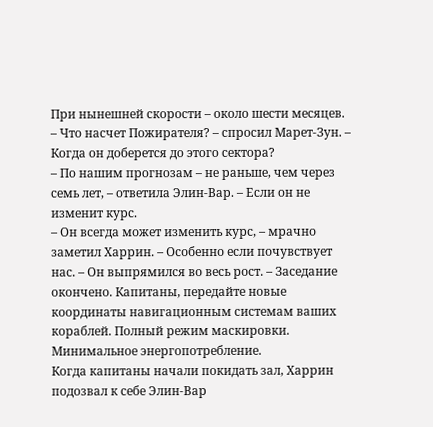При нынешней скорости – около шести месяцев.
– Что насчет Пожирателя? – спросил Марет-Зун. – Когда он доберется до этого сектора?
– По нашим прогнозам – не раньше, чем через семь лет, – ответила Элин-Вар. – Если он не изменит курс.
– Он всегда может изменить курс, – мрачно заметил Харрин. – Особенно если почувствует нас. – Он выпрямился во весь рост. – Заседание окончено. Капитаны, передайте новые координаты навигационным системам ваших кораблей. Полный режим маскировки. Минимальное энергопотребление.
Когда капитаны начали покидать зал, Харрин подозвал к себе Элин-Вар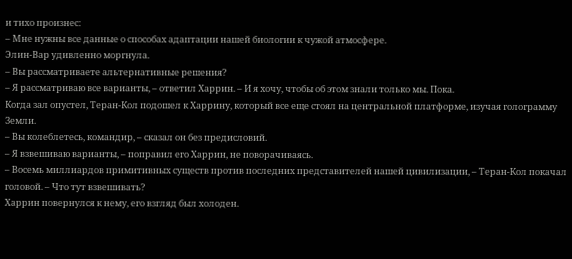и тихо произнес:
– Мне нужны все данные о способах адаптации нашей биологии к чужой атмосфере.
Элин-Вар удивленно моргнула.
– Вы рассматриваете альтернативные решения?
– Я рассматриваю все варианты, – ответил Харрин. – И я хочу, чтобы об этом знали только мы. Пока.
Когда зал опустел, Теран-Кол подошел к Харрину, который все еще стоял на центральной платформе, изучая голограмму Земли.
– Вы колеблетесь, командир, – сказал он без предисловий.
– Я взвешиваю варианты, – поправил его Харрин, не поворачиваясь.
– Восемь миллиардов примитивных существ против последних представителей нашей цивилизации, – Теран-Кол покачал головой. – Что тут взвешивать?
Харрин повернулся к нему, его взгляд был холоден.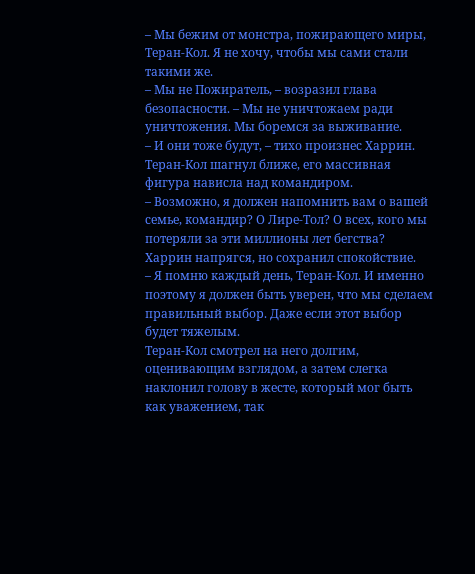– Мы бежим от монстра, пожирающего миры, Теран-Кол. Я не хочу, чтобы мы сами стали такими же.
– Мы не Пожиратель, – возразил глава безопасности. – Мы не уничтожаем ради уничтожения. Мы боремся за выживание.
– И они тоже будут, – тихо произнес Харрин.
Теран-Кол шагнул ближе, его массивная фигура нависла над командиром.
– Возможно, я должен напомнить вам о вашей семье, командир? О Лире-Тол? О всех, кого мы потеряли за эти миллионы лет бегства?
Харрин напрягся, но сохранил спокойствие.
– Я помню каждый день, Теран-Кол. И именно поэтому я должен быть уверен, что мы сделаем правильный выбор. Даже если этот выбор будет тяжелым.
Теран-Кол смотрел на него долгим, оценивающим взглядом, а затем слегка наклонил голову в жесте, который мог быть как уважением, так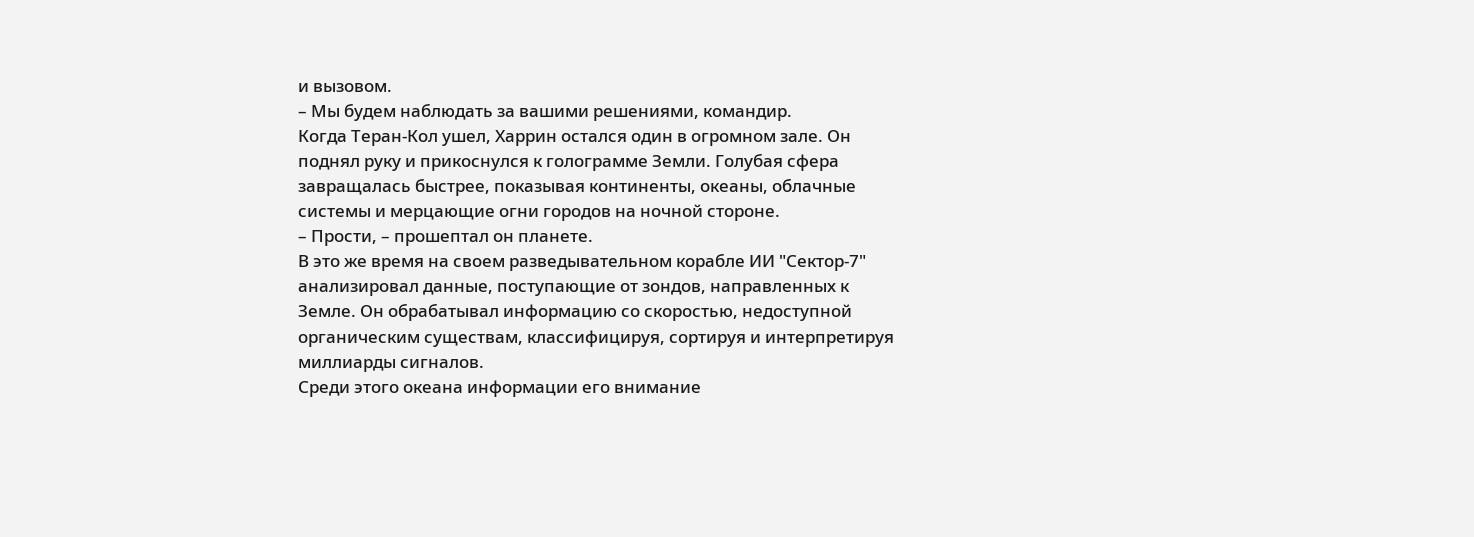и вызовом.
– Мы будем наблюдать за вашими решениями, командир.
Когда Теран-Кол ушел, Харрин остался один в огромном зале. Он поднял руку и прикоснулся к голограмме Земли. Голубая сфера завращалась быстрее, показывая континенты, океаны, облачные системы и мерцающие огни городов на ночной стороне.
– Прости, – прошептал он планете.
В это же время на своем разведывательном корабле ИИ "Сектор-7" анализировал данные, поступающие от зондов, направленных к Земле. Он обрабатывал информацию со скоростью, недоступной органическим существам, классифицируя, сортируя и интерпретируя миллиарды сигналов.
Среди этого океана информации его внимание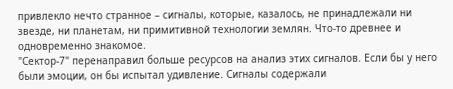привлекло нечто странное – сигналы, которые, казалось, не принадлежали ни звезде, ни планетам, ни примитивной технологии землян. Что-то древнее и одновременно знакомое.
"Сектор-7" перенаправил больше ресурсов на анализ этих сигналов. Если бы у него были эмоции, он бы испытал удивление. Сигналы содержали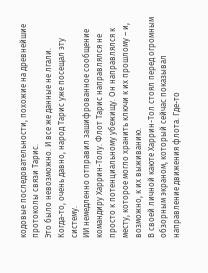кодовые последовательности, похожие на древнейшие протоколы связи Тарис.
Это было невозможно. И все же данные не лгали.
Когда-то, очень давно, народ Тарис уже посещал эту систему.
ИИ немедленно отправил зашифрованное сообщение командиру Харрин-Толу. Флот Тарис направлялся не просто к потенциальному убежищу. Он направлялся к месту, которое могло хранить ключи к их прошлому – и, возможно, к их выживанию.
В своей личной каюте Харрин-Тол стоял перед огромным обзорным экраном, который сейчас показывал направление движения флота. Где-то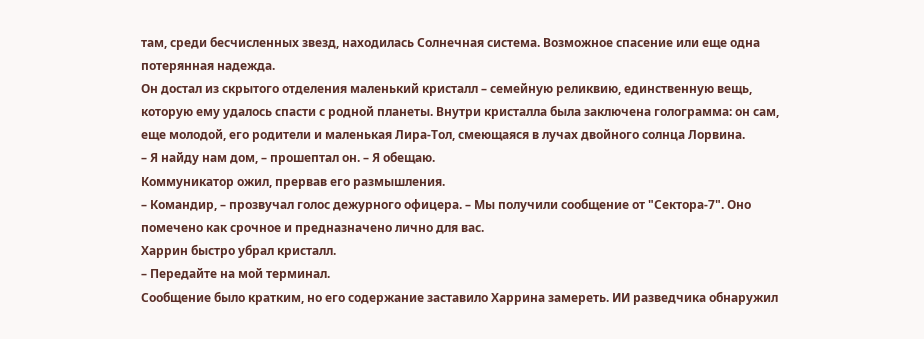там, среди бесчисленных звезд, находилась Солнечная система. Возможное спасение или еще одна потерянная надежда.
Он достал из скрытого отделения маленький кристалл – семейную реликвию, единственную вещь, которую ему удалось спасти с родной планеты. Внутри кристалла была заключена голограмма: он сам, еще молодой, его родители и маленькая Лира-Тол, смеющаяся в лучах двойного солнца Лорвина.
– Я найду нам дом, – прошептал он. – Я обещаю.
Коммуникатор ожил, прервав его размышления.
– Командир, – прозвучал голос дежурного офицера. – Мы получили сообщение от "Сектора-7". Оно помечено как срочное и предназначено лично для вас.
Харрин быстро убрал кристалл.
– Передайте на мой терминал.
Сообщение было кратким, но его содержание заставило Харрина замереть. ИИ разведчика обнаружил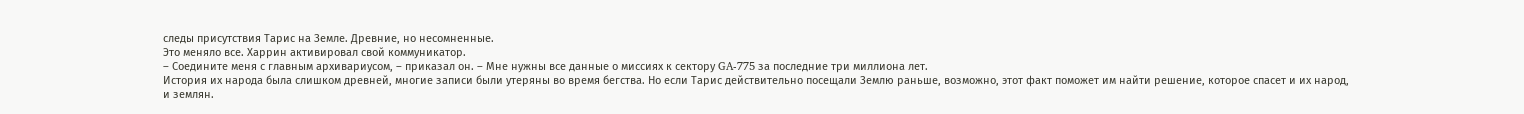следы присутствия Тарис на Земле. Древние, но несомненные.
Это меняло все. Харрин активировал свой коммуникатор.
– Соедините меня с главным архивариусом, – приказал он. – Мне нужны все данные о миссиях к сектору GA-775 за последние три миллиона лет.
История их народа была слишком древней, многие записи были утеряны во время бегства. Но если Тарис действительно посещали Землю раньше, возможно, этот факт поможет им найти решение, которое спасет и их народ, и землян.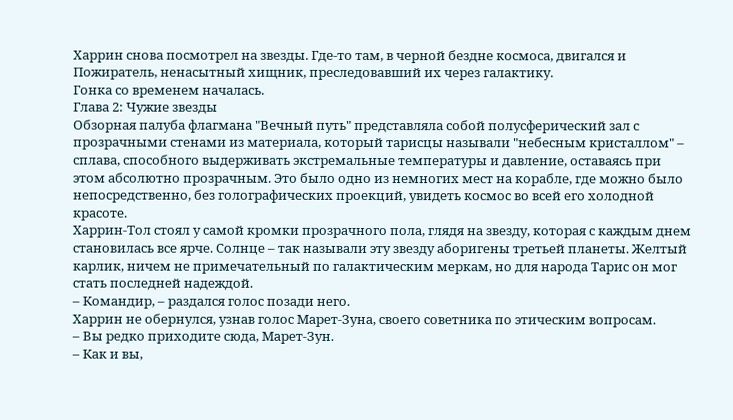Харрин снова посмотрел на звезды. Где-то там, в черной бездне космоса, двигался и Пожиратель, ненасытный хищник, преследовавший их через галактику.
Гонка со временем началась.
Глава 2: Чужие звезды
Обзорная палуба флагмана "Вечный путь" представляла собой полусферический зал с прозрачными стенами из материала, который тарисцы называли "небесным кристаллом" – сплава, способного выдерживать экстремальные температуры и давление, оставаясь при этом абсолютно прозрачным. Это было одно из немногих мест на корабле, где можно было непосредственно, без голографических проекций, увидеть космос во всей его холодной красоте.
Харрин-Тол стоял у самой кромки прозрачного пола, глядя на звезду, которая с каждым днем становилась все ярче. Солнце – так называли эту звезду аборигены третьей планеты. Желтый карлик, ничем не примечательный по галактическим меркам, но для народа Тарис он мог стать последней надеждой.
– Командир, – раздался голос позади него.
Харрин не обернулся, узнав голос Марет-Зуна, своего советника по этическим вопросам.
– Вы редко приходите сюда, Марет-Зун.
– Как и вы,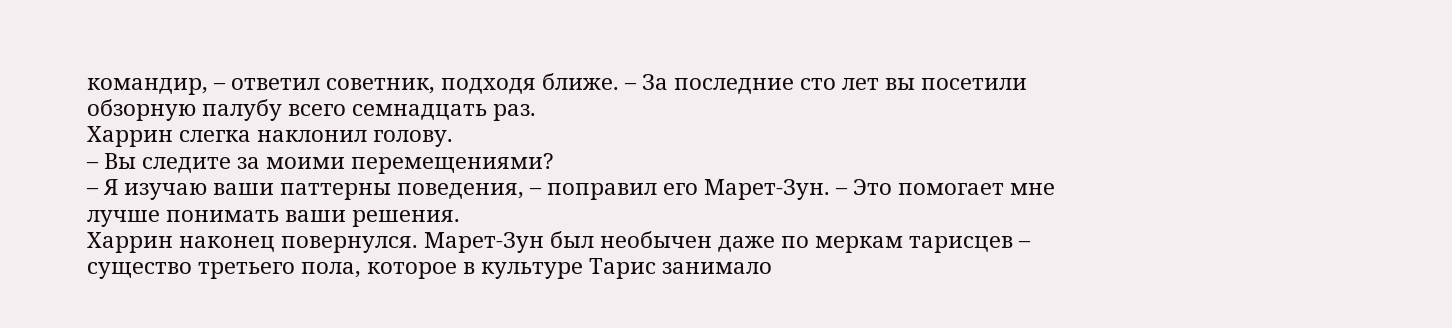командир, – ответил советник, подходя ближе. – За последние сто лет вы посетили обзорную палубу всего семнадцать раз.
Харрин слегка наклонил голову.
– Вы следите за моими перемещениями?
– Я изучаю ваши паттерны поведения, – поправил его Марет-Зун. – Это помогает мне лучше понимать ваши решения.
Харрин наконец повернулся. Марет-Зун был необычен даже по меркам тарисцев – существо третьего пола, которое в культуре Тарис занимало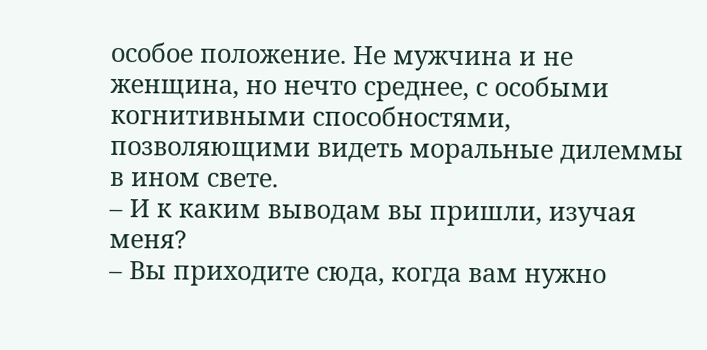особое положение. Не мужчина и не женщина, но нечто среднее, с особыми когнитивными способностями, позволяющими видеть моральные дилеммы в ином свете.
– И к каким выводам вы пришли, изучая меня?
– Вы приходите сюда, когда вам нужно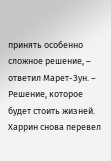принять особенно сложное решение, – ответил Марет-Зун. – Решение, которое будет стоить жизней.
Харрин снова перевел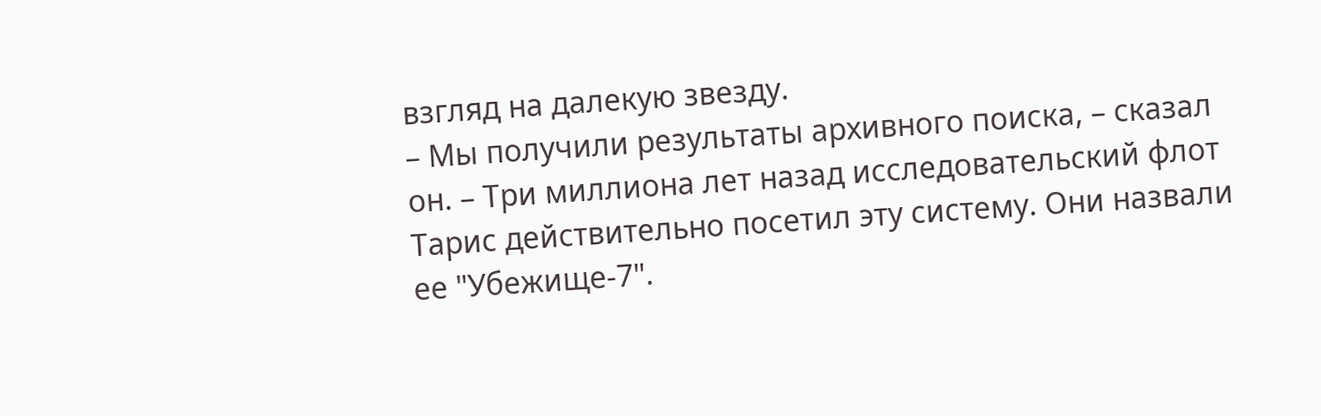взгляд на далекую звезду.
– Мы получили результаты архивного поиска, – сказал он. – Три миллиона лет назад исследовательский флот Тарис действительно посетил эту систему. Они назвали ее "Убежище-7".